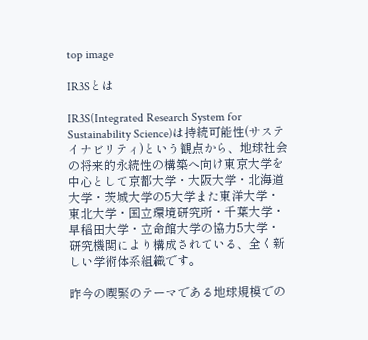top image

IR3Sとは

IR3S(Integrated Research System for Sustainability Science)は持続可能性(サステイナビリティ)という観点から、地球社会の将来的永続性の構築へ向け東京大学を中心として京都大学・大阪大学・北海道大学・茨城大学の5大学また東洋大学・東北大学・国立環境研究所・千葉大学・早稲田大学・立命館大学の協力5大学・研究機関により構成されている、全く新しい学術体系組織です。

昨今の喫緊のテーマである地球規模での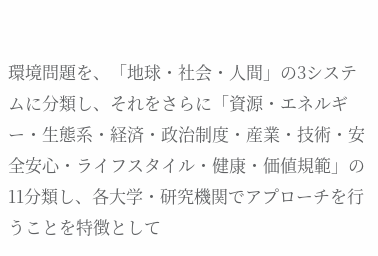環境問題を、「地球・社会・人間」の3システムに分類し、それをさらに「資源・エネルギー・生態系・経済・政治制度・産業・技術・安全安心・ライフスタイル・健康・価値規範」の11分類し、各大学・研究機関でアプローチを行うことを特徴として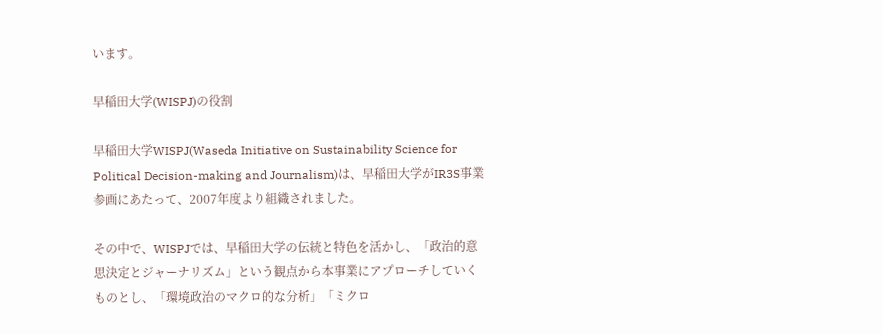います。

早稲田大学(WISPJ)の役割

早稲田大学WISPJ(Waseda Initiative on Sustainability Science for Political Decision-making and Journalism)は、早稲田大学がIR3S事業参画にあたって、2007年度より組織されました。

その中で、WISPJでは、早稲田大学の伝統と特色を活かし、「政治的意思決定とジャーナリズム」という観点から本事業にアプローチしていくものとし、「環境政治のマクロ的な分析」「ミクロ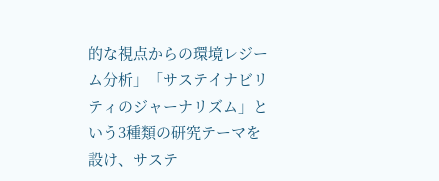的な視点からの環境レジーム分析」「サステイナビリティのジャーナリズム」という3種類の研究テーマを設け、サステ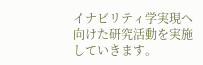イナビリティ学実現へ向けた研究活動を実施していきます。